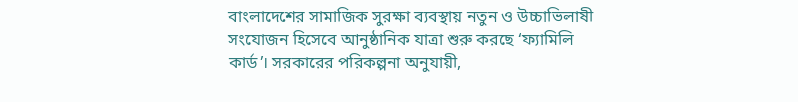বাংলাদেশের সামাজিক সুরক্ষা ব্যবস্থায় নতুন ও উচ্চাভিলাষী সংযোজন হিসেবে আনুষ্ঠানিক যাত্রা শুরু করছে ‘ফ্যামিলি কার্ড’। সরকারের পরিকল্পনা অনুযায়ী,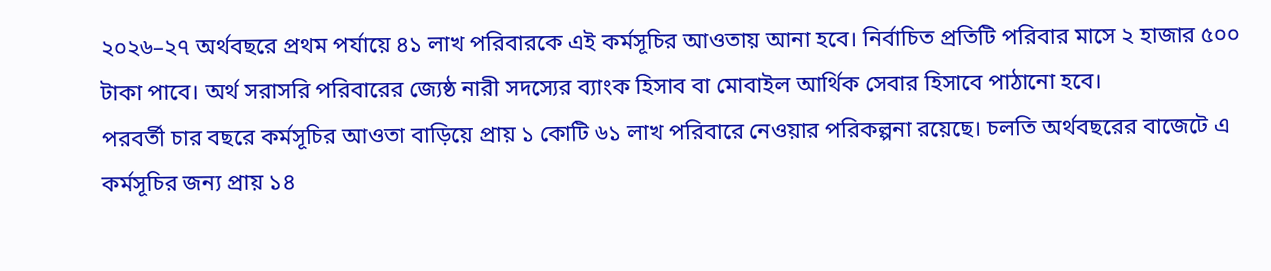২০২৬–২৭ অর্থবছরে প্রথম পর্যায়ে ৪১ লাখ পরিবারকে এই কর্মসূচির আওতায় আনা হবে। নির্বাচিত প্রতিটি পরিবার মাসে ২ হাজার ৫০০ টাকা পাবে। অর্থ সরাসরি পরিবারের জ্যেষ্ঠ নারী সদস্যের ব্যাংক হিসাব বা মোবাইল আর্থিক সেবার হিসাবে পাঠানো হবে।
পরবর্তী চার বছরে কর্মসূচির আওতা বাড়িয়ে প্রায় ১ কোটি ৬১ লাখ পরিবারে নেওয়ার পরিকল্পনা রয়েছে। চলতি অর্থবছরের বাজেটে এ কর্মসূচির জন্য প্রায় ১৪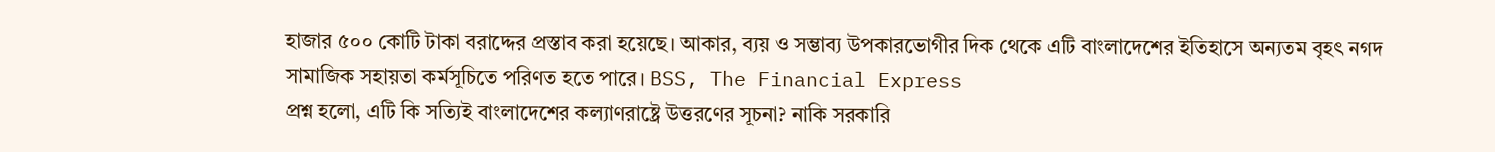হাজার ৫০০ কোটি টাকা বরাদ্দের প্রস্তাব করা হয়েছে। আকার, ব্যয় ও সম্ভাব্য উপকারভোগীর দিক থেকে এটি বাংলাদেশের ইতিহাসে অন্যতম বৃহৎ নগদ সামাজিক সহায়তা কর্মসূচিতে পরিণত হতে পারে। BSS, The Financial Express
প্রশ্ন হলো, এটি কি সত্যিই বাংলাদেশের কল্যাণরাষ্ট্রে উত্তরণের সূচনা? নাকি সরকারি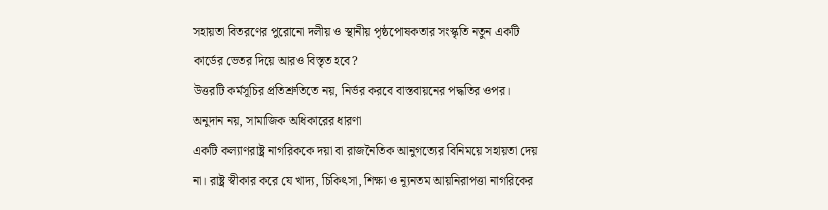সহায়তা বিতরণের পুরোনো দলীয় ও স্থানীয় পৃষ্ঠপোষকতার সংস্কৃতি নতুন একটি কার্ডের ভেতর দিয়ে আরও বিস্তৃত হবে?
উত্তরটি কর্মসূচির প্রতিশ্রুতিতে নয়, নির্ভর করবে বাস্তবায়নের পদ্ধতির ওপর।
অনুদান নয়, সামাজিক অধিকারের ধারণা
একটি কল্যাণরাষ্ট্র নাগরিককে দয়া বা রাজনৈতিক আনুগত্যের বিনিময়ে সহায়তা দেয় না। রাষ্ট্র স্বীকার করে যে খাদ্য, চিকিৎসা, শিক্ষা ও ন্যূনতম আয়নিরাপত্তা নাগরিকের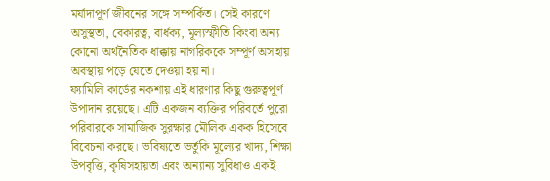মর্যাদাপূর্ণ জীবনের সঙ্গে সম্পর্কিত। সেই কারণে অসুস্থতা, বেকারত্ব, বার্ধক্য, মূল্যস্ফীতি কিংবা অন্য কোনো অর্থনৈতিক ধাক্কায় নাগরিককে সম্পূর্ণ অসহায় অবস্থায় পড়ে যেতে দেওয়া হয় না।
ফ্যামিলি কার্ডের নকশায় এই ধারণার কিছু গুরুত্বপূর্ণ উপাদান রয়েছে। এটি একজন ব্যক্তির পরিবর্তে পুরো পরিবারকে সামাজিক সুরক্ষার মৌলিক একক হিসেবে বিবেচনা করছে। ভবিষ্যতে ভর্তুকি মূল্যের খাদ্য, শিক্ষা উপবৃত্তি, কৃষিসহায়তা এবং অন্যান্য সুবিধাও একই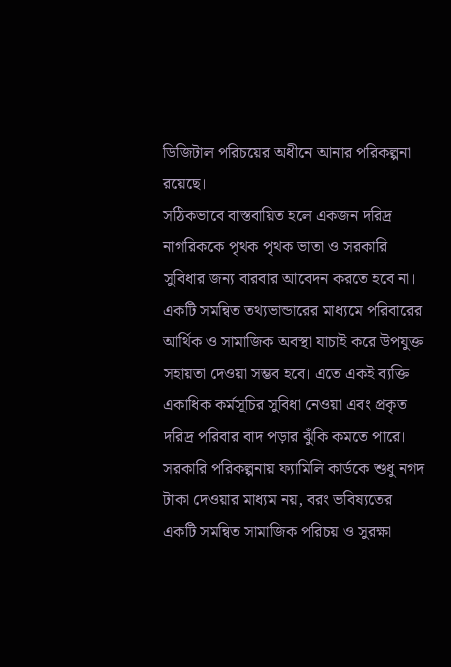ডিজিটাল পরিচয়ের অধীনে আনার পরিকল্পনা রয়েছে।
সঠিকভাবে বাস্তবায়িত হলে একজন দরিদ্র নাগরিককে পৃথক পৃথক ভাতা ও সরকারি সুবিধার জন্য বারবার আবেদন করতে হবে না। একটি সমন্বিত তথ্যভান্ডারের মাধ্যমে পরিবারের আর্থিক ও সামাজিক অবস্থা যাচাই করে উপযুক্ত সহায়তা দেওয়া সম্ভব হবে। এতে একই ব্যক্তি একাধিক কর্মসূচির সুবিধা নেওয়া এবং প্রকৃত দরিদ্র পরিবার বাদ পড়ার ঝুঁকি কমতে পারে।
সরকারি পরিকল্পনায় ফ্যামিলি কার্ডকে শুধু নগদ টাকা দেওয়ার মাধ্যম নয়, বরং ভবিষ্যতের একটি সমন্বিত সামাজিক পরিচয় ও সুরক্ষা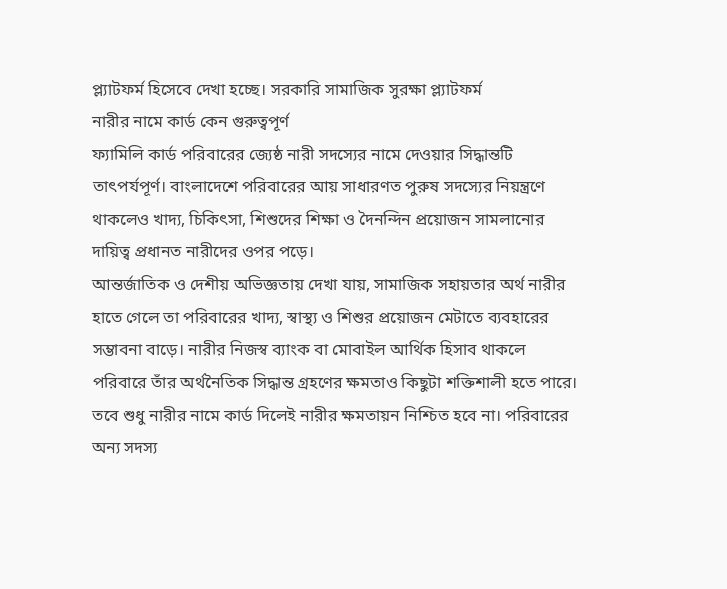প্ল্যাটফর্ম হিসেবে দেখা হচ্ছে। সরকারি সামাজিক সুরক্ষা প্ল্যাটফর্ম
নারীর নামে কার্ড কেন গুরুত্বপূর্ণ
ফ্যামিলি কার্ড পরিবারের জ্যেষ্ঠ নারী সদস্যের নামে দেওয়ার সিদ্ধান্তটি তাৎপর্যপূর্ণ। বাংলাদেশে পরিবারের আয় সাধারণত পুরুষ সদস্যের নিয়ন্ত্রণে থাকলেও খাদ্য, চিকিৎসা, শিশুদের শিক্ষা ও দৈনন্দিন প্রয়োজন সামলানোর দায়িত্ব প্রধানত নারীদের ওপর পড়ে।
আন্তর্জাতিক ও দেশীয় অভিজ্ঞতায় দেখা যায়, সামাজিক সহায়তার অর্থ নারীর হাতে গেলে তা পরিবারের খাদ্য, স্বাস্থ্য ও শিশুর প্রয়োজন মেটাতে ব্যবহারের সম্ভাবনা বাড়ে। নারীর নিজস্ব ব্যাংক বা মোবাইল আর্থিক হিসাব থাকলে পরিবারে তাঁর অর্থনৈতিক সিদ্ধান্ত গ্রহণের ক্ষমতাও কিছুটা শক্তিশালী হতে পারে।
তবে শুধু নারীর নামে কার্ড দিলেই নারীর ক্ষমতায়ন নিশ্চিত হবে না। পরিবারের অন্য সদস্য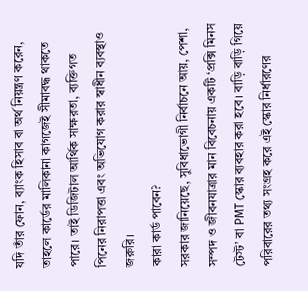যদি তাঁর ফোন, ব্যাংক হিসাব বা অর্থ নিয়ন্ত্রণ করেন, তাহলে কার্ডের মালিকানা কাগজেই সীমাবদ্ধ থাকতে পারে। তাই ডিজিটাল আর্থিক সাক্ষরতা, ব্যক্তিগত পিনের নিরাপত্তা এবং অভিযোগ করার স্বাধীন ব্যবস্থাও জরুরি।
কারা কার্ড পাবেন?
সরকার জানিয়েছে, সুবিধাভোগী নির্বাচনে আয়, পেশা, সম্পদ ও জীবনযাত্রার মান বিবেচনায় একটি ‘প্রক্সি মিনস টেস্ট’ বা PMT স্কোর ব্যবহার করা হবে। বাড়ি বাড়ি গিয়ে পরিবারের তথ্য সংগ্রহ করে এই স্কোর নির্ধারণের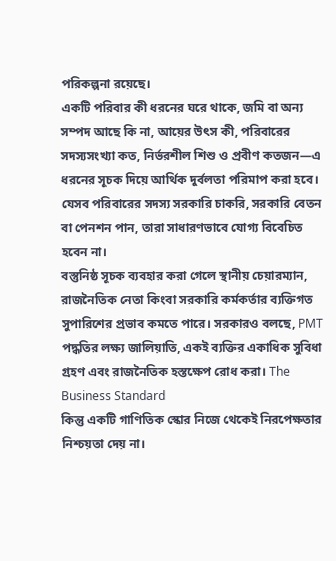পরিকল্পনা রয়েছে।
একটি পরিবার কী ধরনের ঘরে থাকে, জমি বা অন্য সম্পদ আছে কি না, আয়ের উৎস কী, পরিবারের সদস্যসংখ্যা কত, নির্ভরশীল শিশু ও প্রবীণ কতজন—এ ধরনের সূচক দিয়ে আর্থিক দুর্বলতা পরিমাপ করা হবে। যেসব পরিবারের সদস্য সরকারি চাকরি, সরকারি বেতন বা পেনশন পান, তারা সাধারণভাবে যোগ্য বিবেচিত হবেন না।
বস্তুনিষ্ঠ সূচক ব্যবহার করা গেলে স্থানীয় চেয়ারম্যান, রাজনৈতিক নেতা কিংবা সরকারি কর্মকর্তার ব্যক্তিগত সুপারিশের প্রভাব কমতে পারে। সরকারও বলছে, PMT পদ্ধতির লক্ষ্য জালিয়াতি, একই ব্যক্তির একাধিক সুবিধা গ্রহণ এবং রাজনৈতিক হস্তক্ষেপ রোধ করা। The Business Standard
কিন্তু একটি গাণিতিক স্কোর নিজে থেকেই নিরপেক্ষতার নিশ্চয়তা দেয় না।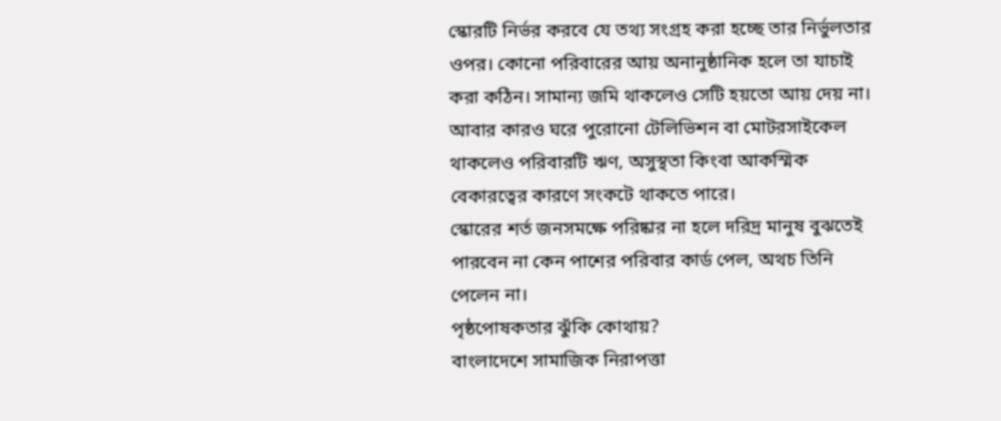স্কোরটি নির্ভর করবে যে তথ্য সংগ্রহ করা হচ্ছে তার নির্ভুলতার ওপর। কোনো পরিবারের আয় অনানুষ্ঠানিক হলে তা যাচাই করা কঠিন। সামান্য জমি থাকলেও সেটি হয়তো আয় দেয় না। আবার কারও ঘরে পুরোনো টেলিভিশন বা মোটরসাইকেল থাকলেও পরিবারটি ঋণ, অসুস্থতা কিংবা আকস্মিক বেকারত্বের কারণে সংকটে থাকতে পারে।
স্কোরের শর্ত জনসমক্ষে পরিষ্কার না হলে দরিদ্র মানুষ বুঝতেই পারবেন না কেন পাশের পরিবার কার্ড পেল, অথচ তিনি পেলেন না।
পৃষ্ঠপোষকতার ঝুঁকি কোথায়?
বাংলাদেশে সামাজিক নিরাপত্তা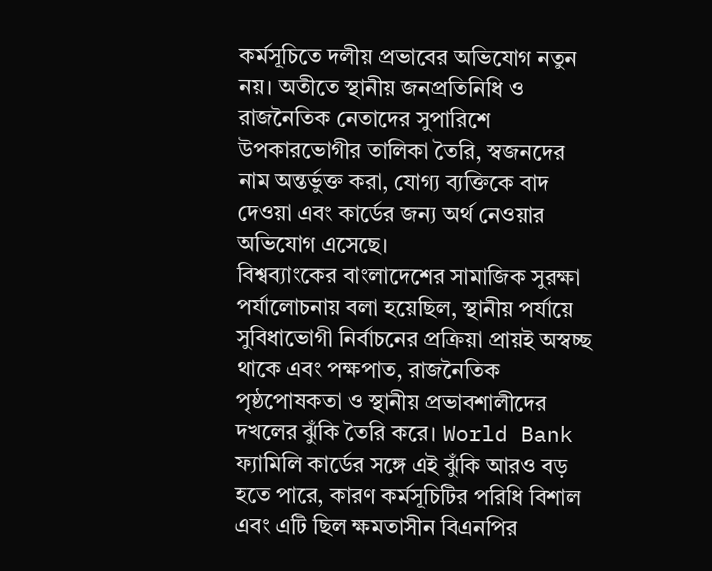কর্মসূচিতে দলীয় প্রভাবের অভিযোগ নতুন নয়। অতীতে স্থানীয় জনপ্রতিনিধি ও রাজনৈতিক নেতাদের সুপারিশে উপকারভোগীর তালিকা তৈরি, স্বজনদের নাম অন্তর্ভুক্ত করা, যোগ্য ব্যক্তিকে বাদ দেওয়া এবং কার্ডের জন্য অর্থ নেওয়ার অভিযোগ এসেছে।
বিশ্বব্যাংকের বাংলাদেশের সামাজিক সুরক্ষা পর্যালোচনায় বলা হয়েছিল, স্থানীয় পর্যায়ে সুবিধাভোগী নির্বাচনের প্রক্রিয়া প্রায়ই অস্বচ্ছ থাকে এবং পক্ষপাত, রাজনৈতিক পৃষ্ঠপোষকতা ও স্থানীয় প্রভাবশালীদের দখলের ঝুঁকি তৈরি করে। World Bank
ফ্যামিলি কার্ডের সঙ্গে এই ঝুঁকি আরও বড় হতে পারে, কারণ কর্মসূচিটির পরিধি বিশাল এবং এটি ছিল ক্ষমতাসীন বিএনপির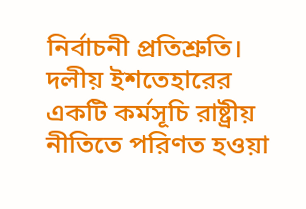নির্বাচনী প্রতিশ্রুতি। দলীয় ইশতেহারের একটি কর্মসূচি রাষ্ট্রীয় নীতিতে পরিণত হওয়া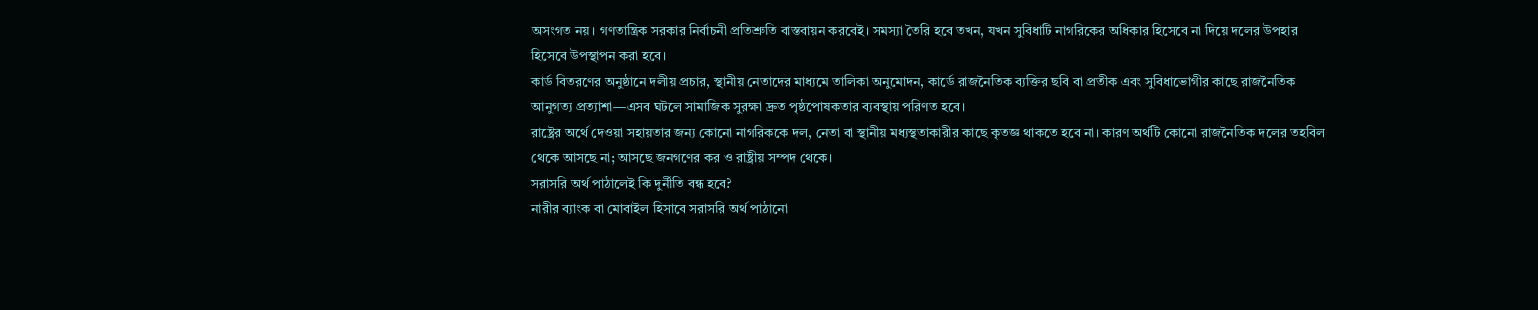অসংগত নয়। গণতান্ত্রিক সরকার নির্বাচনী প্রতিশ্রুতি বাস্তবায়ন করবেই। সমস্যা তৈরি হবে তখন, যখন সুবিধাটি নাগরিকের অধিকার হিসেবে না দিয়ে দলের উপহার হিসেবে উপস্থাপন করা হবে।
কার্ড বিতরণের অনুষ্ঠানে দলীয় প্রচার, স্থানীয় নেতাদের মাধ্যমে তালিকা অনুমোদন, কার্ডে রাজনৈতিক ব্যক্তির ছবি বা প্রতীক এবং সুবিধাভোগীর কাছে রাজনৈতিক আনুগত্য প্রত্যাশা—এসব ঘটলে সামাজিক সুরক্ষা দ্রুত পৃষ্ঠপোষকতার ব্যবস্থায় পরিণত হবে।
রাষ্ট্রের অর্থে দেওয়া সহায়তার জন্য কোনো নাগরিককে দল, নেতা বা স্থানীয় মধ্যস্থতাকারীর কাছে কৃতজ্ঞ থাকতে হবে না। কারণ অর্থটি কোনো রাজনৈতিক দলের তহবিল থেকে আসছে না; আসছে জনগণের কর ও রাষ্ট্রীয় সম্পদ থেকে।
সরাসরি অর্থ পাঠালেই কি দুর্নীতি বন্ধ হবে?
নারীর ব্যাংক বা মোবাইল হিসাবে সরাসরি অর্থ পাঠানো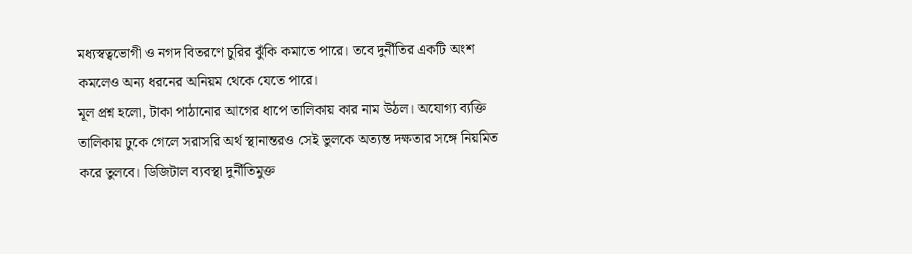মধ্যস্বত্বভোগী ও নগদ বিতরণে চুরির ঝুঁকি কমাতে পারে। তবে দুর্নীতির একটি অংশ কমলেও অন্য ধরনের অনিয়ম থেকে যেতে পারে।
মূল প্রশ্ন হলো, টাকা পাঠানোর আগের ধাপে তালিকায় কার নাম উঠল। অযোগ্য ব্যক্তি তালিকায় ঢুকে গেলে সরাসরি অর্থ স্থানান্তরও সেই ভুলকে অত্যন্ত দক্ষতার সঙ্গে নিয়মিত করে তুলবে। ডিজিটাল ব্যবস্থা দুর্নীতিমুক্ত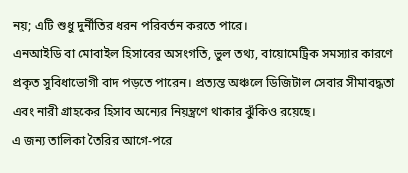নয়; এটি শুধু দুর্নীতির ধরন পরিবর্তন করতে পারে।
এনআইডি বা মোবাইল হিসাবের অসংগতি, ভুল তথ্য, বায়োমেট্রিক সমস্যার কারণে প্রকৃত সুবিধাভোগী বাদ পড়তে পারেন। প্রত্যন্ত অঞ্চলে ডিজিটাল সেবার সীমাবদ্ধতা এবং নারী গ্রাহকের হিসাব অন্যের নিয়ন্ত্রণে থাকার ঝুঁকিও রয়েছে।
এ জন্য তালিকা তৈরির আগে-পরে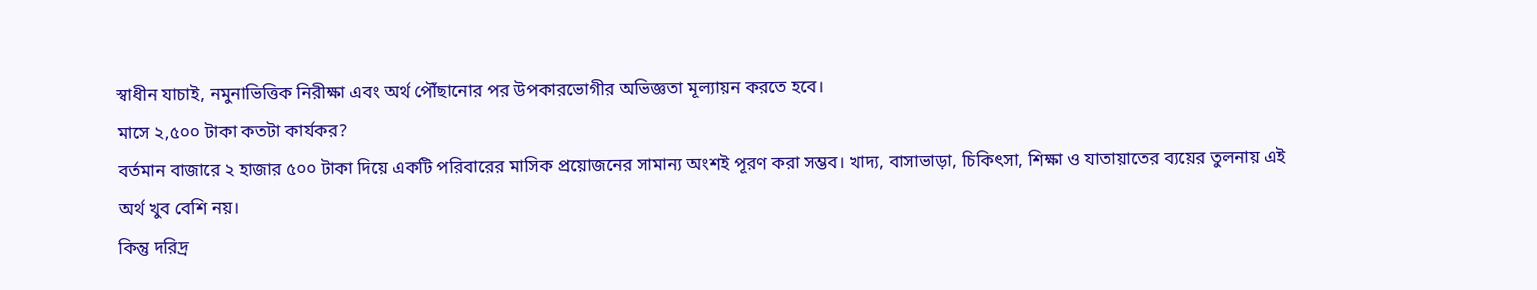স্বাধীন যাচাই, নমুনাভিত্তিক নিরীক্ষা এবং অর্থ পৌঁছানোর পর উপকারভোগীর অভিজ্ঞতা মূল্যায়ন করতে হবে।
মাসে ২,৫০০ টাকা কতটা কার্যকর?
বর্তমান বাজারে ২ হাজার ৫০০ টাকা দিয়ে একটি পরিবারের মাসিক প্রয়োজনের সামান্য অংশই পূরণ করা সম্ভব। খাদ্য, বাসাভাড়া, চিকিৎসা, শিক্ষা ও যাতায়াতের ব্যয়ের তুলনায় এই অর্থ খুব বেশি নয়।
কিন্তু দরিদ্র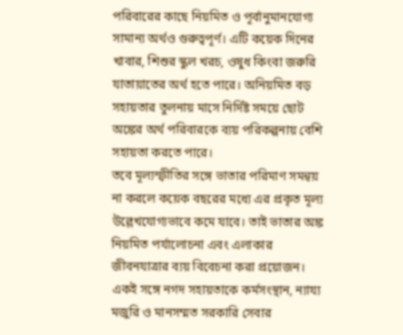পরিবারের কাছে নিয়মিত ও পূর্বানুমানযোগ্য সামান্য অর্থও গুরুত্বপূর্ণ। এটি কয়েক দিনের খাবার, শিশুর স্কুল খরচ, ওষুধ কিংবা জরুরি যাতায়াতের অর্থ হতে পারে। অনিয়মিত বড় সহায়তার তুলনায় মাসে নির্দিষ্ট সময়ে ছোট অঙ্কের অর্থ পরিবারকে ব্যয় পরিকল্পনায় বেশি সহায়তা করতে পারে।
তবে মূল্যস্ফীতির সঙ্গে ভাতার পরিমাণ সমন্বয় না করলে কয়েক বছরের মধ্যে এর প্রকৃত মূল্য উল্লেখযোগ্যভাবে কমে যাবে। তাই ভাতার অঙ্ক নিয়মিত পর্যালোচনা এবং এলাকার জীবনযাত্রার ব্যয় বিবেচনা করা প্রয়োজন।
একই সঙ্গে নগদ সহায়তাকে কর্মসংস্থান, ন্যায্য মজুরি ও মানসম্মত সরকারি সেবার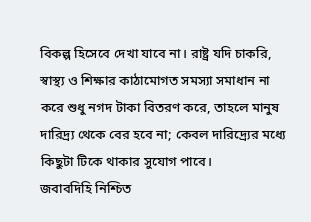বিকল্প হিসেবে দেখা যাবে না। রাষ্ট্র যদি চাকরি, স্বাস্থ্য ও শিক্ষার কাঠামোগত সমস্যা সমাধান না করে শুধু নগদ টাকা বিতরণ করে, তাহলে মানুষ দারিদ্র্য থেকে বের হবে না; কেবল দারিদ্র্যের মধ্যে কিছুটা টিকে থাকার সুযোগ পাবে।
জবাবদিহি নিশ্চিত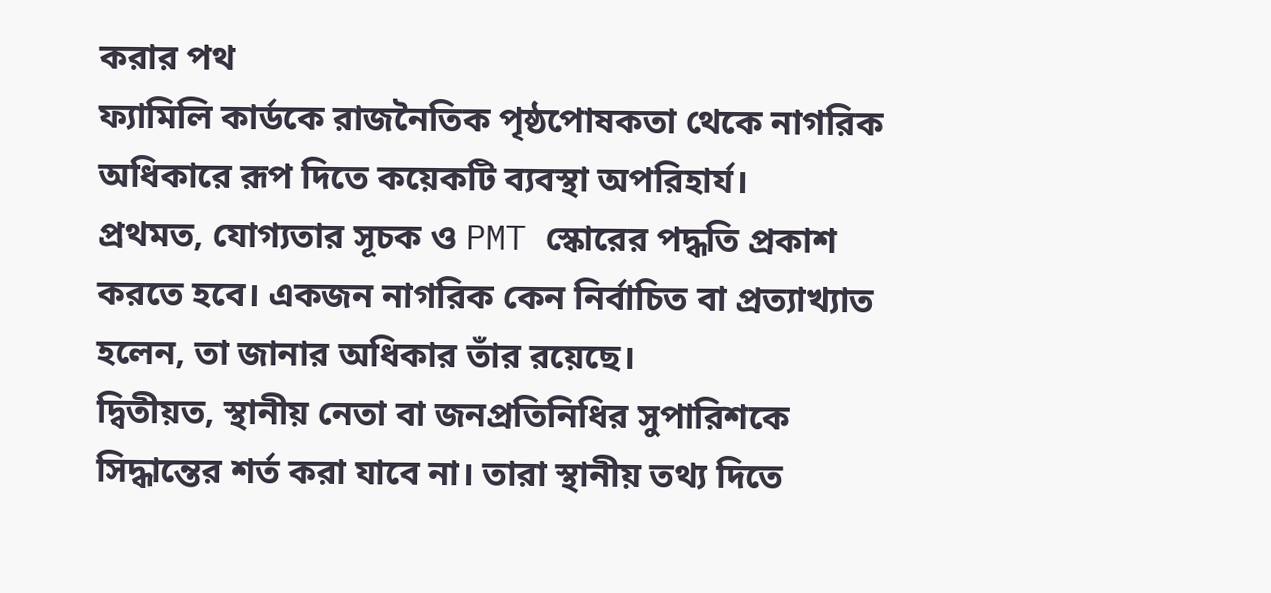করার পথ
ফ্যামিলি কার্ডকে রাজনৈতিক পৃষ্ঠপোষকতা থেকে নাগরিক অধিকারে রূপ দিতে কয়েকটি ব্যবস্থা অপরিহার্য।
প্রথমত, যোগ্যতার সূচক ও PMT স্কোরের পদ্ধতি প্রকাশ করতে হবে। একজন নাগরিক কেন নির্বাচিত বা প্রত্যাখ্যাত হলেন, তা জানার অধিকার তাঁর রয়েছে।
দ্বিতীয়ত, স্থানীয় নেতা বা জনপ্রতিনিধির সুপারিশকে সিদ্ধান্তের শর্ত করা যাবে না। তারা স্থানীয় তথ্য দিতে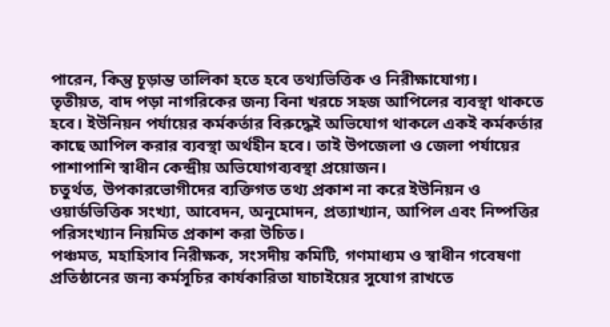পারেন, কিন্তু চূড়ান্ত তালিকা হতে হবে তথ্যভিত্তিক ও নিরীক্ষাযোগ্য।
তৃতীয়ত, বাদ পড়া নাগরিকের জন্য বিনা খরচে সহজ আপিলের ব্যবস্থা থাকতে হবে। ইউনিয়ন পর্যায়ের কর্মকর্তার বিরুদ্ধেই অভিযোগ থাকলে একই কর্মকর্তার কাছে আপিল করার ব্যবস্থা অর্থহীন হবে। তাই উপজেলা ও জেলা পর্যায়ের পাশাপাশি স্বাধীন কেন্দ্রীয় অভিযোগব্যবস্থা প্রয়োজন।
চতুর্থত, উপকারভোগীদের ব্যক্তিগত তথ্য প্রকাশ না করে ইউনিয়ন ও ওয়ার্ডভিত্তিক সংখ্যা, আবেদন, অনুমোদন, প্রত্যাখ্যান, আপিল এবং নিষ্পত্তির পরিসংখ্যান নিয়মিত প্রকাশ করা উচিত।
পঞ্চমত, মহাহিসাব নিরীক্ষক, সংসদীয় কমিটি, গণমাধ্যম ও স্বাধীন গবেষণা প্রতিষ্ঠানের জন্য কর্মসূচির কার্যকারিতা যাচাইয়ের সুযোগ রাখতে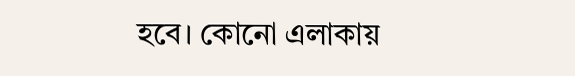হবে। কোনো এলাকায়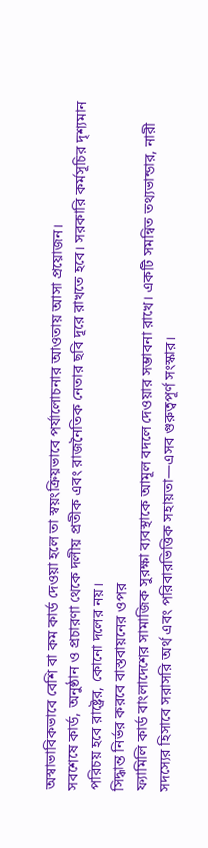অস্বাভাবিকভাবে বেশি বা কম কার্ড দেওয়া হলে তা স্বয়ংক্রিয়ভাবে পর্যালোচনার আওতায় আসা প্রয়োজন।
সবশেষে কার্ড, অনুষ্ঠান ও প্রচারণা থেকে দলীয় প্রতীক এবং রাজনৈতিক নেতার ছবি দূরে রাখতে হবে। সরকারি কর্মসূচির দৃশ্যমান পরিচয় হবে রাষ্ট্রের, কোনো দলের নয়।
সিদ্ধান্ত নির্ভর করবে বাস্তবায়নের ওপর
ফ্যামিলি কার্ড বাংলাদেশের সামাজিক সুরক্ষা ব্যবস্থাকে আমূল বদলে দেওয়ার সম্ভাবনা রাখে। একটি সমন্বিত তথ্যভান্ডার, নারী সদস্যের হিসাবে সরাসরি অর্থ এবং পরিবারভিত্তিক সহায়তা—এসব গুরুত্বপূর্ণ সংস্কার।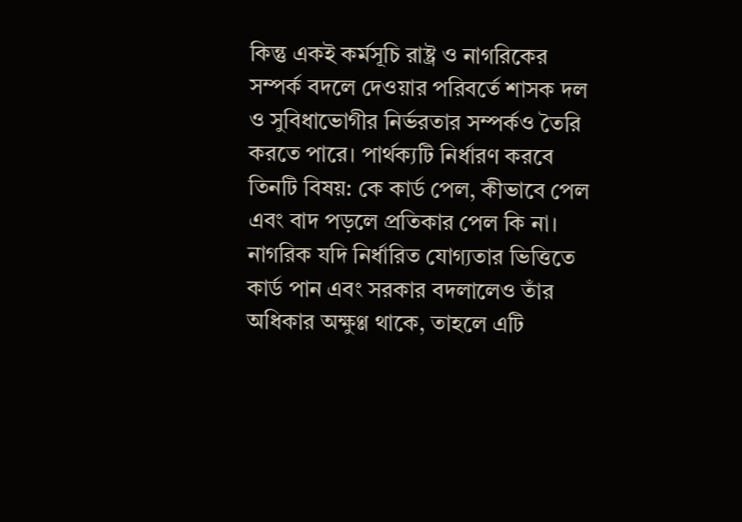কিন্তু একই কর্মসূচি রাষ্ট্র ও নাগরিকের সম্পর্ক বদলে দেওয়ার পরিবর্তে শাসক দল ও সুবিধাভোগীর নির্ভরতার সম্পর্কও তৈরি করতে পারে। পার্থক্যটি নির্ধারণ করবে তিনটি বিষয়: কে কার্ড পেল, কীভাবে পেল এবং বাদ পড়লে প্রতিকার পেল কি না।
নাগরিক যদি নির্ধারিত যোগ্যতার ভিত্তিতে কার্ড পান এবং সরকার বদলালেও তাঁর অধিকার অক্ষুণ্ণ থাকে, তাহলে এটি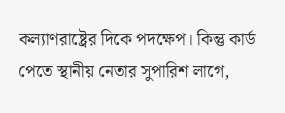কল্যাণরাষ্ট্রের দিকে পদক্ষেপ। কিন্তু কার্ড পেতে স্থানীয় নেতার সুপারিশ লাগে,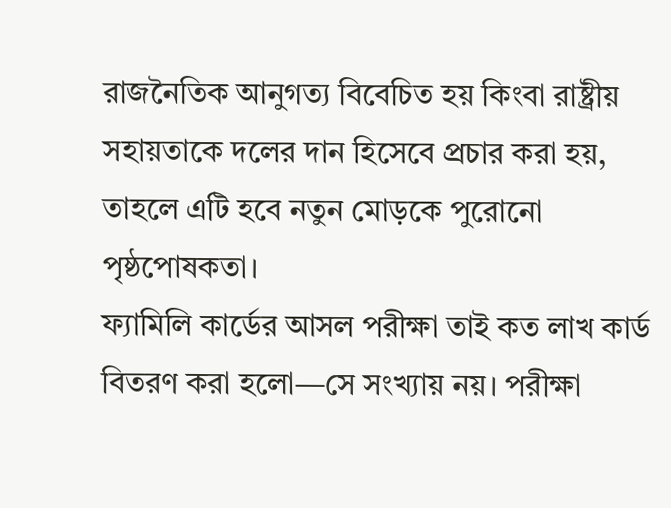রাজনৈতিক আনুগত্য বিবেচিত হয় কিংবা রাষ্ট্রীয় সহায়তাকে দলের দান হিসেবে প্রচার করা হয়, তাহলে এটি হবে নতুন মোড়কে পুরোনো পৃষ্ঠপোষকতা।
ফ্যামিলি কার্ডের আসল পরীক্ষা তাই কত লাখ কার্ড বিতরণ করা হলো—সে সংখ্যায় নয়। পরীক্ষা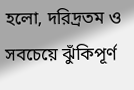হলো, দরিদ্রতম ও সবচেয়ে ঝুঁকিপূর্ণ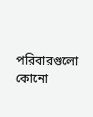পরিবারগুলো কোনো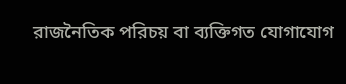রাজনৈতিক পরিচয় বা ব্যক্তিগত যোগাযোগ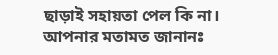ছাড়াই সহায়তা পেল কি না।
আপনার মতামত জানানঃ